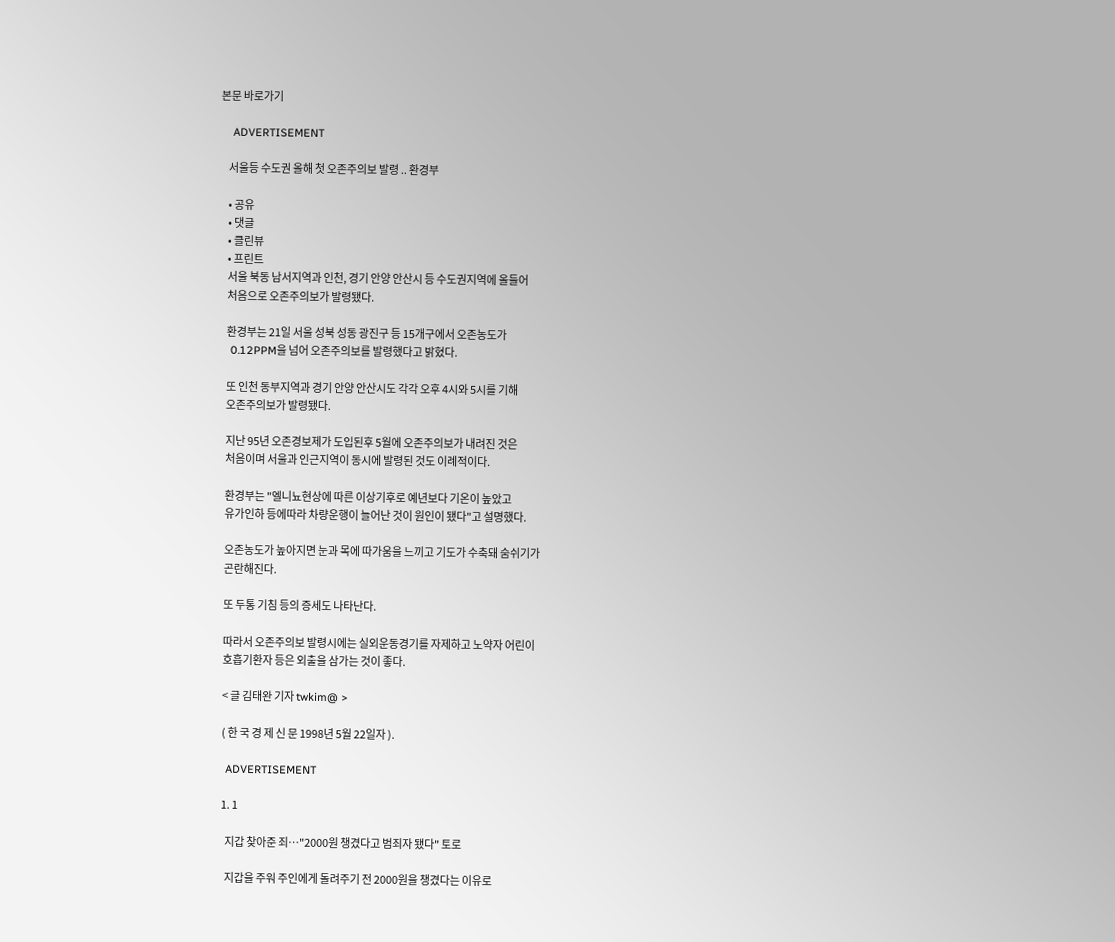본문 바로가기

    ADVERTISEMENT

    서울등 수도권 올해 첫 오존주의보 발령 .. 환경부

    • 공유
    • 댓글
    • 클린뷰
    • 프린트
    서울 북동 남서지역과 인천, 경기 안양 안산시 등 수도권지역에 올들어
    처음으로 오존주의보가 발령됐다.

    환경부는 21일 서울 성북 성동 광진구 등 15개구에서 오존농도가
    0.12PPM을 넘어 오존주의보를 발령했다고 밝혔다.

    또 인천 동부지역과 경기 안양 안산시도 각각 오후 4시와 5시를 기해
    오존주의보가 발령됐다.

    지난 95년 오존경보제가 도입된후 5월에 오존주의보가 내려진 것은
    처음이며 서울과 인근지역이 동시에 발령된 것도 이례적이다.

    환경부는 "엘니뇨현상에 따른 이상기후로 예년보다 기온이 높았고
    유가인하 등에따라 차량운행이 늘어난 것이 원인이 됐다"고 설명했다.

    오존농도가 높아지면 눈과 목에 따가움을 느끼고 기도가 수축돼 숨쉬기가
    곤란해진다.

    또 두통 기침 등의 증세도 나타난다.

    따라서 오존주의보 발령시에는 실외운동경기를 자제하고 노약자 어린이
    호흡기환자 등은 외출을 삼가는 것이 좋다.

    < 글 김태완 기자 twkim@ >

    ( 한 국 경 제 신 문 1998년 5월 22일자 ).

    ADVERTISEMENT

    1. 1

      지갑 찾아준 죄…"2000원 챙겼다고 범죄자 됐다" 토로

      지갑을 주워 주인에게 돌려주기 전 2000원을 챙겼다는 이유로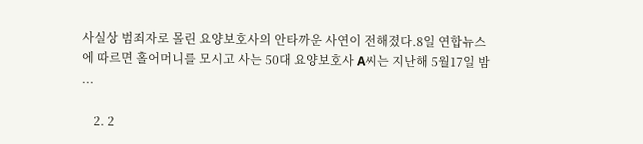사실상 범죄자로 몰린 요양보호사의 안타까운 사연이 전해졌다.8일 연합뉴스에 따르면 홀어머니를 모시고 사는 50대 요양보호사 A씨는 지난해 5월17일 밤 ...

    2. 2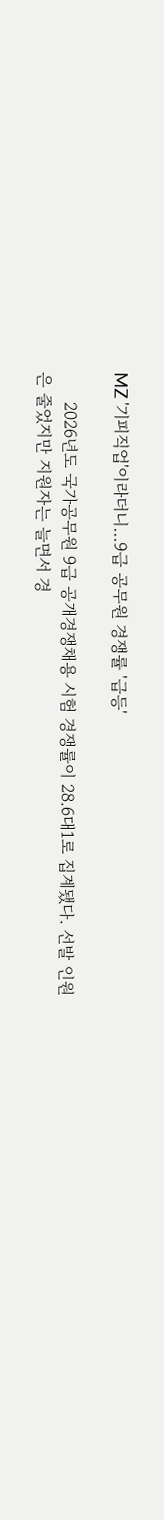MZ '기피직업'이라더니…9급 공무원 경쟁률 '급등'

      2026년도 국가공무원 9급 공개경쟁채용 시험 경쟁률이 28.6대1로 집계됐다. 선발 인원은 줄었지만 지원자는 늘면서 경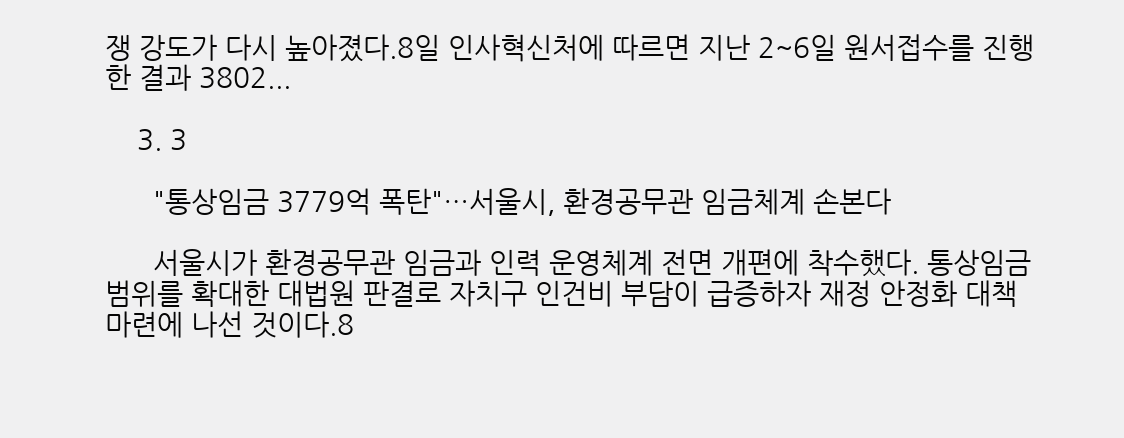쟁 강도가 다시 높아졌다.8일 인사혁신처에 따르면 지난 2~6일 원서접수를 진행한 결과 3802...

    3. 3

      "통상임금 3779억 폭탄"…서울시, 환경공무관 임금체계 손본다

      서울시가 환경공무관 임금과 인력 운영체계 전면 개편에 착수했다. 통상임금 범위를 확대한 대법원 판결로 자치구 인건비 부담이 급증하자 재정 안정화 대책 마련에 나선 것이다.8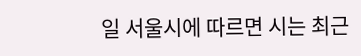일 서울시에 따르면 시는 최근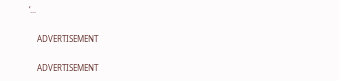‘...

    ADVERTISEMENT

    ADVERTISEMENT